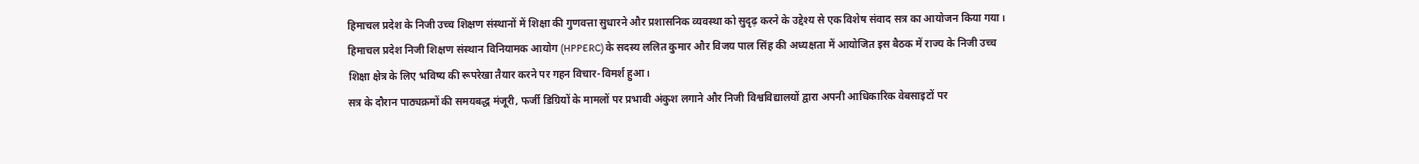हिमाचल प्रदेश के निजी उच्च शिक्षण संस्थानों में शिक्षा की गुणवत्ता सुधारने और प्रशासनिक व्यवस्था को सुदृढ़ करने के उद्देश्य से एक विशेष संवाद सत्र का आयोजन किया गया। हिमाचल प्रदेश निजी शिक्षण संस्थान विनियामक आयोग (HPPERC) के सदस्य ललित कुमार और विजय पाल सिंह की अध्यक्षता में आयोजित इस बैठक में राज्य के निजी उच्च शिक्षा क्षेत्र के लिए भविष्य की रूपरेखा तैयार करने पर गहन विचार-विमर्श हुआ।
सत्र के दौरान पाठ्यक्रमों की समयबद्ध मंजूरी, फर्जी डिग्रियों के मामलों पर प्रभावी अंकुश लगाने और निजी विश्वविद्यालयों द्वारा अपनी आधिकारिक वेबसाइटों पर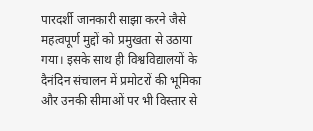पारदर्शी जानकारी साझा करने जैसे महत्वपूर्ण मुद्दों को प्रमुखता से उठाया गया। इसके साथ ही विश्वविद्यालयों के दैनंदिन संचालन में प्रमोटरों की भूमिका और उनकी सीमाओं पर भी विस्तार से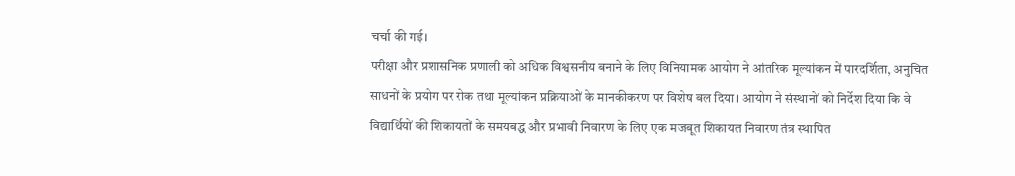चर्चा की गई।
परीक्षा और प्रशासनिक प्रणाली को अधिक विश्वसनीय बनाने के लिए विनियामक आयोग ने आंतरिक मूल्यांकन में पारदर्शिता, अनुचित साधनों के प्रयोग पर रोक तथा मूल्यांकन प्रक्रियाओं के मानकीकरण पर विशेष बल दिया। आयोग ने संस्थानों को निर्देश दिया कि वे विद्यार्थियों की शिकायतों के समयबद्ध और प्रभावी निवारण के लिए एक मजबूत शिकायत निवारण तंत्र स्थापित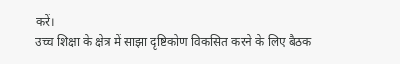करें।
उच्च शिक्षा के क्षेत्र में साझा दृष्टिकोण विकसित करने के लिए बैठक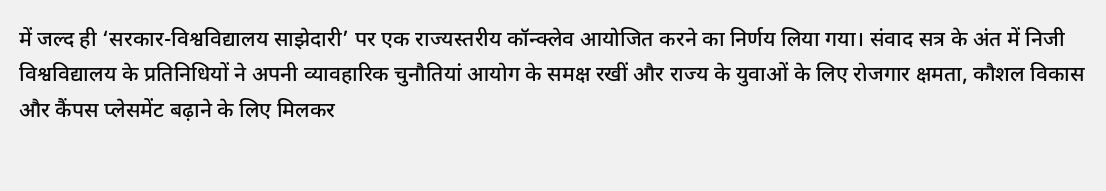में जल्द ही ‘सरकार-विश्वविद्यालय साझेदारी’ पर एक राज्यस्तरीय कॉन्क्लेव आयोजित करने का निर्णय लिया गया। संवाद सत्र के अंत में निजी विश्वविद्यालय के प्रतिनिधियों ने अपनी व्यावहारिक चुनौतियां आयोग के समक्ष रखीं और राज्य के युवाओं के लिए रोजगार क्षमता, कौशल विकास और कैंपस प्लेसमेंट बढ़ाने के लिए मिलकर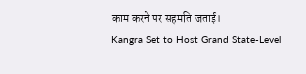काम करने पर सहमति जताई।
Kangra Set to Host Grand State-Level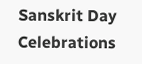Sanskrit Day Celebrations